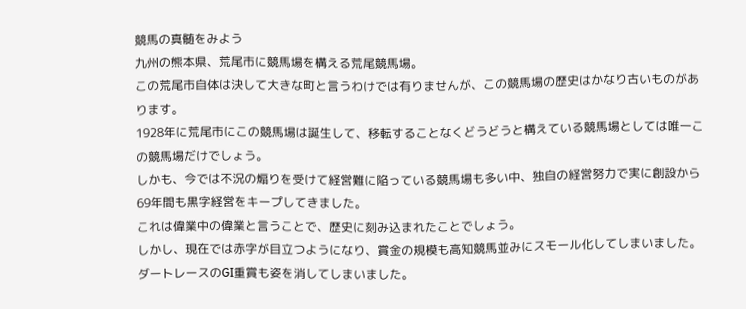競馬の真髄をみよう
九州の熊本県、荒尾市に競馬場を構える荒尾競馬場。
この荒尾市自体は決して大きな町と言うわけでは有りませんが、この競馬場の歴史はかなり古いものがあります。
1928年に荒尾市にこの競馬場は誕生して、移転することなくどうどうと構えている競馬場としては唯一この競馬場だけでしょう。
しかも、今では不況の煽りを受けて経営難に陥っている競馬場も多い中、独自の経営努力で実に創設から69年間も黒字経営をキープしてきました。
これは偉業中の偉業と言うことで、歴史に刻み込まれたことでしょう。
しかし、現在では赤字が目立つようになり、賞金の規模も高知競馬並みにスモール化してしまいました。
ダートレースのGI重賞も姿を消してしまいました。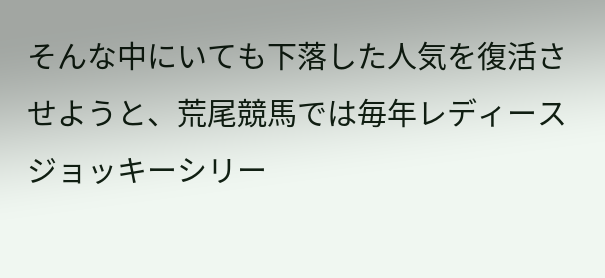そんな中にいても下落した人気を復活させようと、荒尾競馬では毎年レディースジョッキーシリー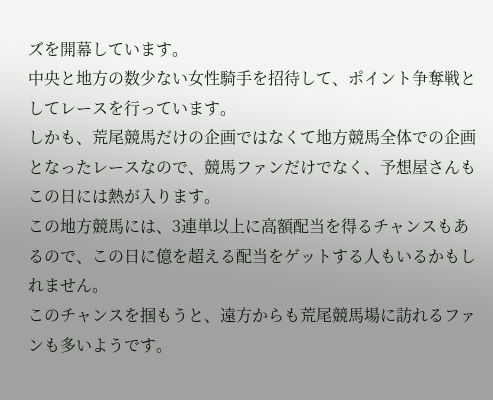ズを開幕しています。
中央と地方の数少ない女性騎手を招待して、ポイント争奪戦としてレースを行っています。
しかも、荒尾競馬だけの企画ではなくて地方競馬全体での企画となったレースなので、競馬ファンだけでなく、予想屋さんもこの日には熱が入ります。
この地方競馬には、3連単以上に高額配当を得るチャンスもあるので、この日に億を超える配当をゲットする人もいるかもしれません。
このチャンスを掴もうと、遠方からも荒尾競馬場に訪れるファンも多いようです。